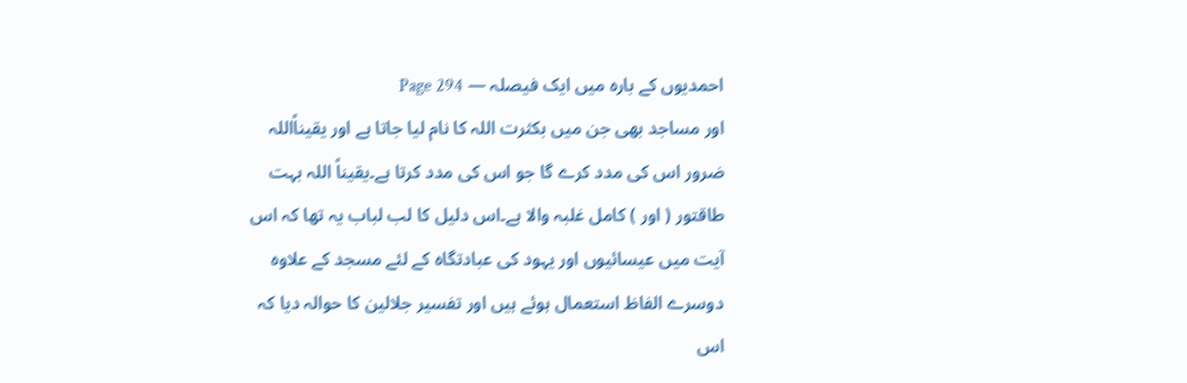احمدیوں کے بارہ میں ایک فیصلہ — Page 294
اور مساجد بھی جن میں بکثرت اللہ کا نام لیا جاتا ہے اور یقیناًاللہ ضرور اس کی مدد کرے گا جو اس کی مدد کرتا ہے۔یقیناً اللہ بہت طاقتور ( اور ) کامل غلبہ والا ہے۔اس دلیل کا لب لباب یہ تھا کہ اس آیت میں عیسائیوں اور یہود کی عبادتگاہ کے لئے مسجد کے علاوہ دوسرے الفاظ استعمال ہوئے ہیں اور تفسیر جلالین کا حوالہ دیا کہ اس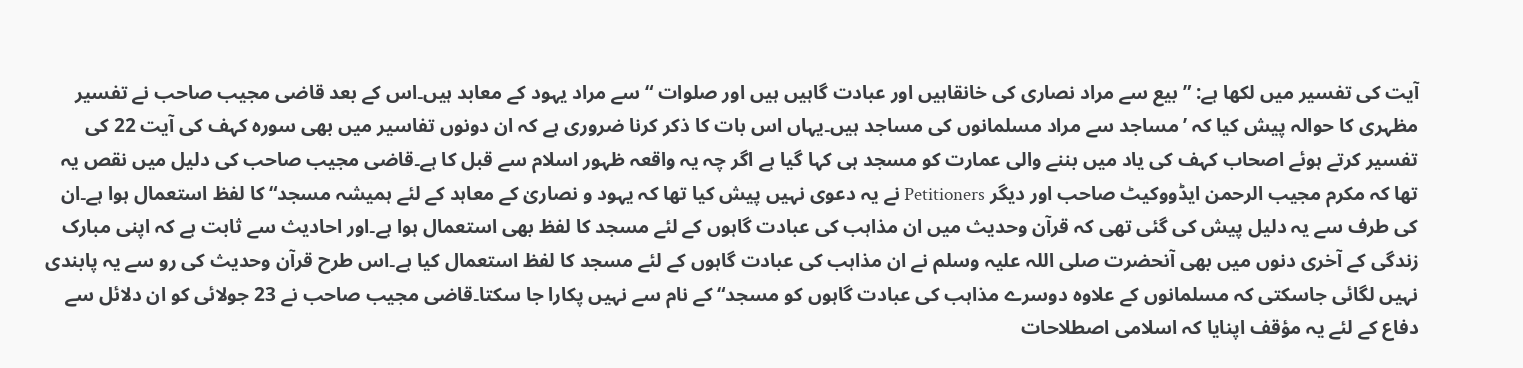آیت کی تفسیر میں لکھا ہے: ”بیع سے مراد نصاری کی خانقاہیں اور عبادت گاہیں ہیں اور صلوات “ سے مراد یہود کے معابد ہیں۔اس کے بعد قاضی مجیب صاحب نے تفسیر مظہری کا حوالہ پیش کیا کہ ’مساجد سے مراد مسلمانوں کی مساجد ہیں۔یہاں اس بات کا ذکر کرنا ضروری ہے کہ ان دونوں تفاسیر میں بھی سورہ کہف کی آیت 22 کی تفسیر کرتے ہوئے اصحاب کہف کی یاد میں بننے والی عمارت کو مسجد ہی کہا گیا ہے اگر چہ یہ واقعہ ظہور اسلام سے قبل کا ہے۔قاضی مجیب صاحب کی دلیل میں نقص یہ تھا کہ مکرم مجیب الرحمن ایڈووکیٹ صاحب اور دیگر Petitioners نے یہ دعوی نہیں پیش کیا تھا کہ یہود و نصاریٰ کے معاہد کے لئے ہمیشہ مسجد“ کا لفظ استعمال ہوا ہے۔ان کی طرف سے یہ دلیل پیش کی گئی تھی کہ قرآن وحدیث میں ان مذاہب کی عبادت گاہوں کے لئے مسجد کا لفظ بھی استعمال ہوا ہے۔اور احادیث سے ثابت ہے کہ اپنی مبارک زندگی کے آخری دنوں میں بھی آنحضرت صلی اللہ علیہ وسلم نے ان مذاہب کی عبادت گاہوں کے لئے مسجد کا لفظ استعمال کیا ہے۔اس طرح قرآن وحدیث کی رو سے یہ پابندی نہیں لگائی جاسکتی کہ مسلمانوں کے علاوہ دوسرے مذاہب کی عبادت گاہوں کو مسجد“ کے نام سے نہیں پکارا جا سکتا۔قاضی مجیب صاحب نے 23 جولائی کو ان دلائل سے دفاع کے لئے یہ مؤقف اپنایا کہ اسلامی اصطلاحات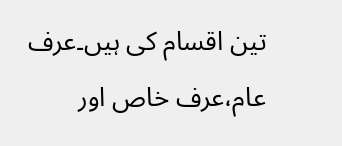تین اقسام کی ہیں۔عرف عام،عرف خاص اور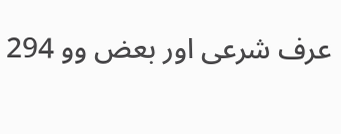عرف شرعی اور بعض وو 294